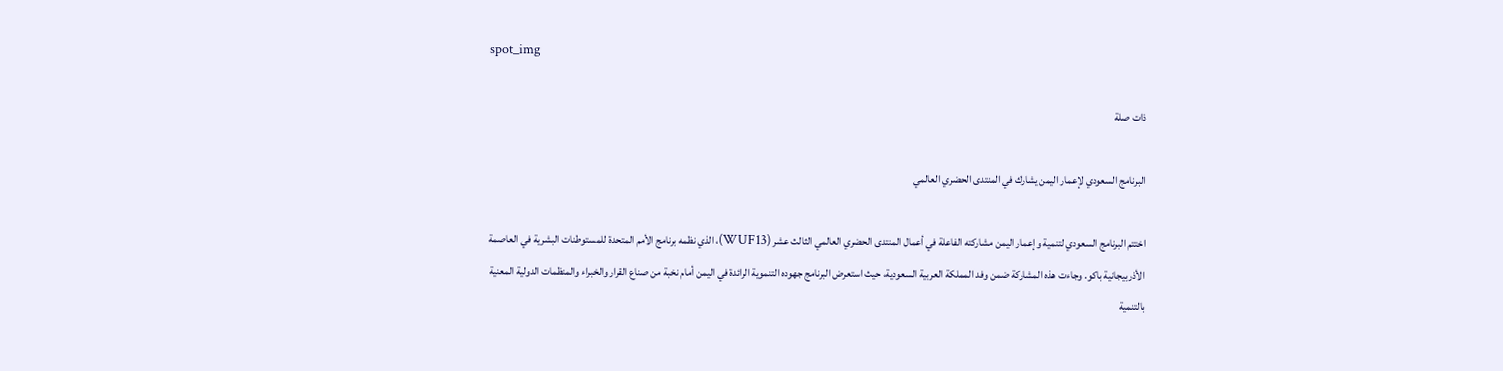spot_img

ذات صلة

البرنامج السعودي لإعمار اليمن يشارك في المنتدى الحضري العالمي

اختتم البرنامج السعودي لتنمية وإعمار اليمن مشاركته الفاعلة في أعمال المنتدى الحضري العالمي الثالث عشر (WUF13)، الذي نظمه برنامج الأمم المتحدة للمستوطنات البشرية في العاصمة الأذربيجانية باكو. وجاءت هذه المشاركة ضمن وفد المملكة العربية السعودية، حيث استعرض البرنامج جهوده التنموية الرائدة في اليمن أمام نخبة من صناع القرار والخبراء والمنظمات الدولية المعنية بالتنمية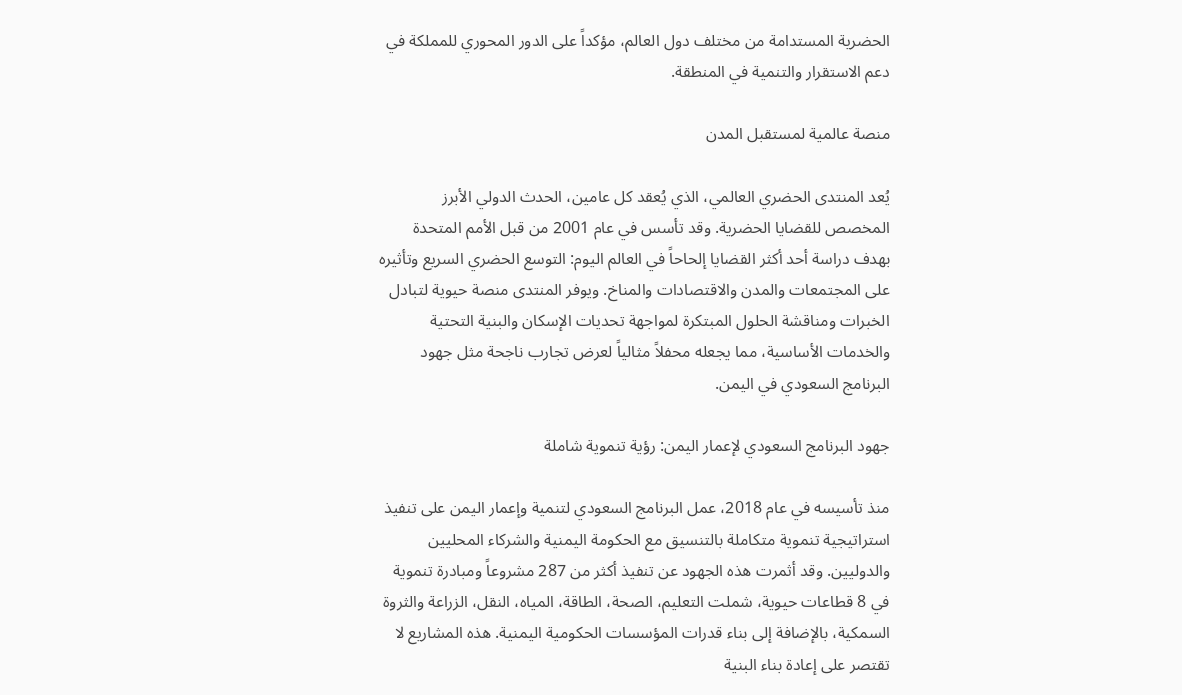الحضرية المستدامة من مختلف دول العالم، مؤكداً على الدور المحوري للمملكة في دعم الاستقرار والتنمية في المنطقة.

منصة عالمية لمستقبل المدن

يُعد المنتدى الحضري العالمي، الذي يُعقد كل عامين، الحدث الدولي الأبرز المخصص للقضايا الحضرية. وقد تأسس في عام 2001 من قبل الأمم المتحدة بهدف دراسة أحد أكثر القضايا إلحاحاً في العالم اليوم: التوسع الحضري السريع وتأثيره على المجتمعات والمدن والاقتصادات والمناخ. ويوفر المنتدى منصة حيوية لتبادل الخبرات ومناقشة الحلول المبتكرة لمواجهة تحديات الإسكان والبنية التحتية والخدمات الأساسية، مما يجعله محفلاً مثالياً لعرض تجارب ناجحة مثل جهود البرنامج السعودي في اليمن.

جهود البرنامج السعودي لإعمار اليمن: رؤية تنموية شاملة

منذ تأسيسه في عام 2018، عمل البرنامج السعودي لتنمية وإعمار اليمن على تنفيذ استراتيجية تنموية متكاملة بالتنسيق مع الحكومة اليمنية والشركاء المحليين والدوليين. وقد أثمرت هذه الجهود عن تنفيذ أكثر من 287 مشروعاً ومبادرة تنموية في 8 قطاعات حيوية، شملت التعليم، الصحة، الطاقة، المياه، النقل، الزراعة والثروة السمكية، بالإضافة إلى بناء قدرات المؤسسات الحكومية اليمنية. هذه المشاريع لا تقتصر على إعادة بناء البنية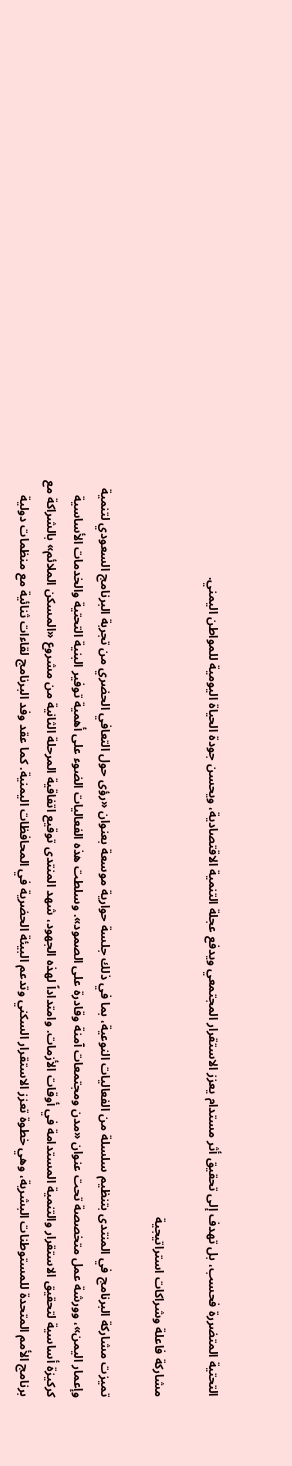التحتية المتضررة فحسب، بل تهدف إلى تحقيق أثر مستدام يعزز الاستقرار المجتمعي ويدفع عجلة التنمية الاقتصادية، ويحسن جودة الحياة اليومية للمواطن اليمني.

مشاركة فاعلة وشراكات استراتيجية

تميزت مشاركة البرنامج في المنتدى بتنظيم سلسلة من الفعاليات النوعية، بما في ذلك جلسة حوارية موسعة بعنوان «رؤى حول التعافي الحضري من تجربة البرنامج السعودي لتنمية وإعمار اليمن»، وورشة عمل متخصصة تحت عنوان «مدن ومجتمعات آمنة وقادرة على الصمود». وسلطت هذه الفعاليات الضوء على أهمية توفير البنية التحتية والخدمات الأساسية كركيزة أساسية لتحقيق الاستقرار والتنمية المستدامة في أوقات الأزمات. وامتداداً لهذه الجهود، شهد المنتدى توقيع اتفاقية المرحلة الثانية من مشروع «المسكن الملائم» بالشراكة مع برنامج الأمم المتحدة للمستوطنات البشرية، وهي خطوة تعزز الاستقرار السكني وتدعم البيئة الحضرية في المحافظات اليمنية. كما عقد وفد البرنامج لقاءات ثنائية مع منظمات دولية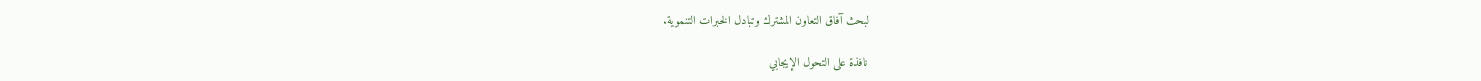لبحث آفاق التعاون المشترك وتبادل الخبرات التنموية.

نافذة على التحول الإيجابي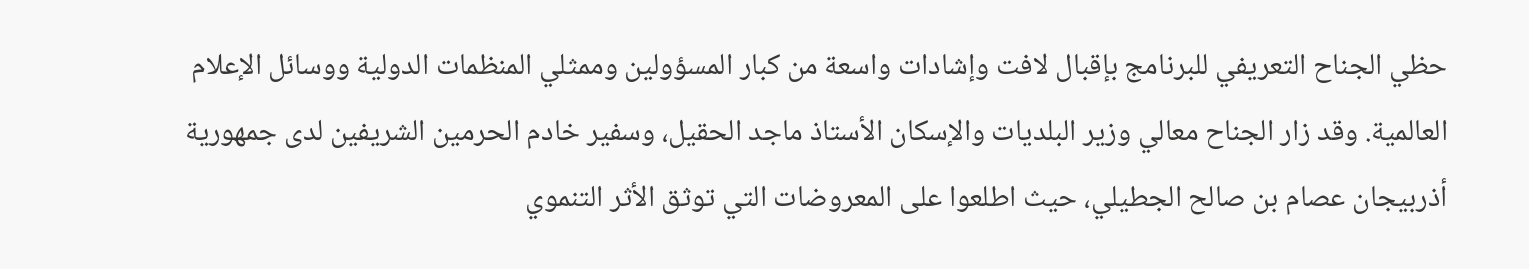حظي الجناح التعريفي للبرنامج بإقبال لافت وإشادات واسعة من كبار المسؤولين وممثلي المنظمات الدولية ووسائل الإعلام العالمية. وقد زار الجناح معالي وزير البلديات والإسكان الأستاذ ماجد الحقيل، وسفير خادم الحرمين الشريفين لدى جمهورية أذربيجان عصام بن صالح الجطيلي، حيث اطلعوا على المعروضات التي توثق الأثر التنموي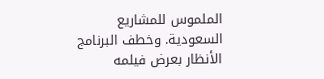الملموس للمشاريع السعودية. وخطف البرنامج الأنظار بعرض فيلمه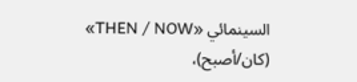السينمائي «THEN / NOW» (كان/أصبح)،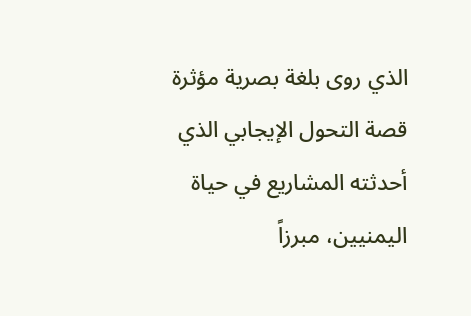الذي روى بلغة بصرية مؤثرة قصة التحول الإيجابي الذي أحدثته المشاريع في حياة اليمنيين، مبرزاً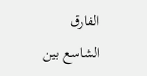الفارق الشاسع بين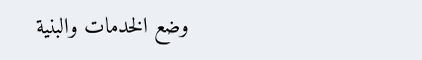وضع الخدمات والبنية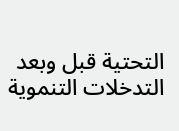التحتية قبل وبعد التدخلات التنموية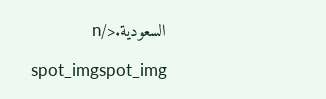السعودية.</n

spot_imgspot_img